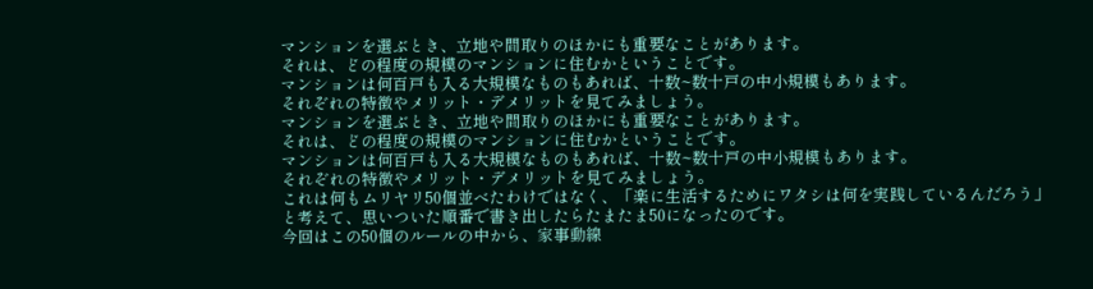マンションを選ぶとき、立地や間取りのほかにも重要なことがあります。
それは、どの程度の規模のマンションに住むかということです。
マンションは何百戸も入る大規模なものもあれば、十数~数十戸の中小規模もあります。
それぞれの特徴やメリット・デメリットを見てみましょう。
マンションを選ぶとき、立地や間取りのほかにも重要なことがあります。
それは、どの程度の規模のマンションに住むかということです。
マンションは何百戸も入る大規模なものもあれば、十数~数十戸の中小規模もあります。
それぞれの特徴やメリット・デメリットを見てみましょう。
これは何もムリヤリ50個並べたわけではなく、「楽に生活するためにワタシは何を実践しているんだろう」と考えて、思いついた順番で書き出したらたまたま50になったのです。
今回はこの50個のルールの中から、家事動線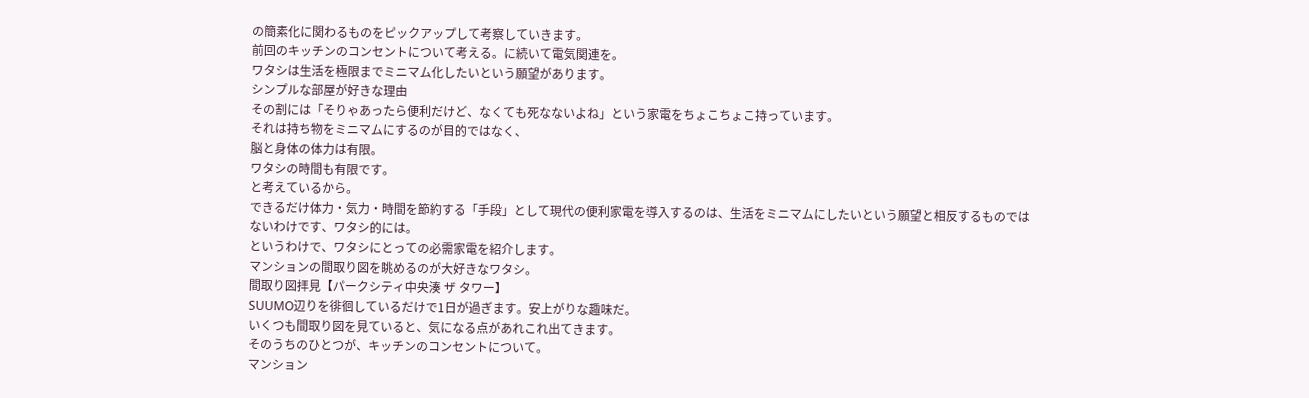の簡素化に関わるものをピックアップして考察していきます。
前回のキッチンのコンセントについて考える。に続いて電気関連を。
ワタシは生活を極限までミニマム化したいという願望があります。
シンプルな部屋が好きな理由
その割には「そりゃあったら便利だけど、なくても死なないよね」という家電をちょこちょこ持っています。
それは持ち物をミニマムにするのが目的ではなく、
脳と身体の体力は有限。
ワタシの時間も有限です。
と考えているから。
できるだけ体力・気力・時間を節約する「手段」として現代の便利家電を導入するのは、生活をミニマムにしたいという願望と相反するものではないわけです、ワタシ的には。
というわけで、ワタシにとっての必需家電を紹介します。
マンションの間取り図を眺めるのが大好きなワタシ。
間取り図拝見【パークシティ中央湊 ザ タワー】
SUUMO辺りを徘徊しているだけで1日が過ぎます。安上がりな趣味だ。
いくつも間取り図を見ていると、気になる点があれこれ出てきます。
そのうちのひとつが、キッチンのコンセントについて。
マンション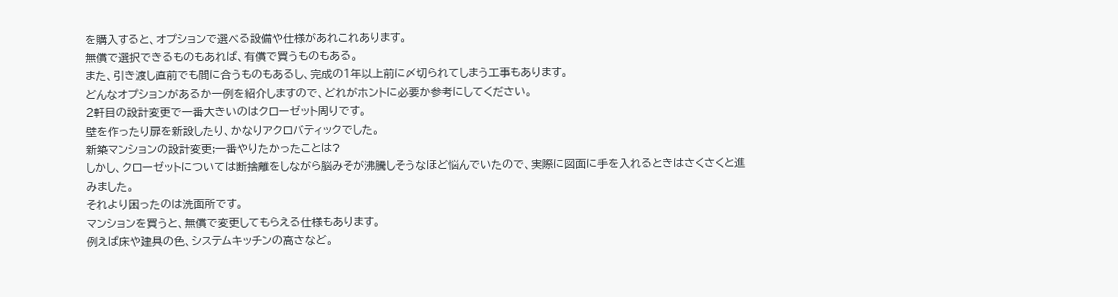を購入すると、オプションで選べる設備や仕様があれこれあります。
無償で選択できるものもあれば、有償で買うものもある。
また、引き渡し直前でも間に合うものもあるし、完成の1年以上前に〆切られてしまう工事もあります。
どんなオプションがあるか一例を紹介しますので、どれがホントに必要か参考にしてください。
2軒目の設計変更で一番大きいのはクローゼット周りです。
壁を作ったり扉を新設したり、かなりアクロバティックでした。
新築マンションの設計変更;一番やりたかったことは?
しかし、クローゼットについては断捨離をしながら脳みそが沸騰しそうなほど悩んでいたので、実際に図面に手を入れるときはさくさくと進みました。
それより困ったのは洗面所です。
マンションを買うと、無償で変更してもらえる仕様もあります。
例えば床や建具の色、システムキッチンの高さなど。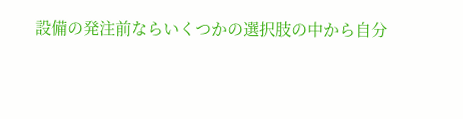設備の発注前ならいくつかの選択肢の中から自分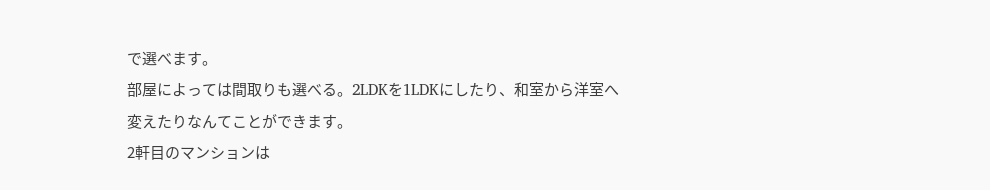で選べます。
部屋によっては間取りも選べる。2LDKを1LDKにしたり、和室から洋室へ変えたりなんてことができます。
2軒目のマンションは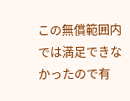この無償範囲内では満足できなかったので有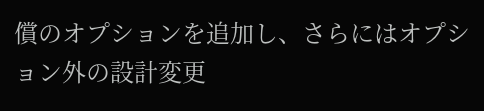償のオプションを追加し、さらにはオプション外の設計変更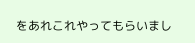をあれこれやってもらいまし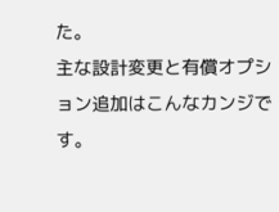た。
主な設計変更と有償オプション追加はこんなカンジです。